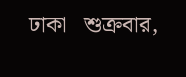ঢাকা   শুক্রবার,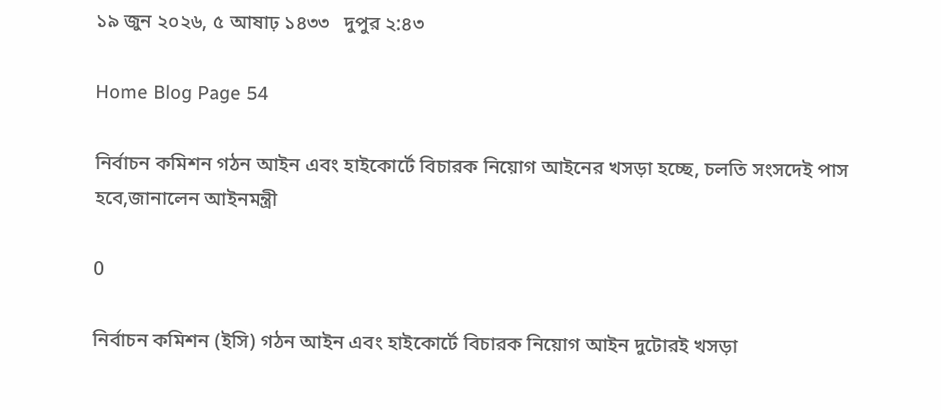১৯ জুন ২০২৬, ৫ আষাঢ় ১৪৩৩   দুপুর ২:৪৩

Home Blog Page 54

নির্বাচন কমিশন গঠন আইন এবং হাইকোর্টে বিচারক নিয়োগ আইনের খসড়া হচ্ছে, চলতি সংসদেই পাস হবে,জানালেন আইনমন্ত্রী

0

নির্বাচন কমিশন (ইসি) গঠন আইন এবং হাইকোর্টে বিচারক নিয়োগ আইন দুটোরই খসড়া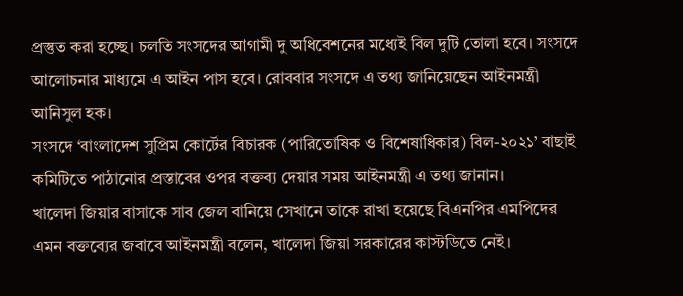প্রস্তুত করা হচ্ছে। চলতি সংসদের আগামী দু অধিবেশনের মধ্যেই বিল দুটি তোলা হবে। সংসদে আলোচনার মাধ্যমে এ আইন পাস হবে। রোববার সংসদে এ তথ্য জানিয়েছেন আইনমন্ত্রী আনিসুল হক।
সংসদে ‘বাংলাদেশ সুপ্রিম কোর্টের বিচারক (পারিতোষিক ও বিশেষাধিকার) বিল-২০২১’ বাছাই কমিটিতে পাঠানোর প্রস্তাবের ওপর বক্তব্য দেয়ার সময় আইনমন্ত্রী এ তথ্য জানান।
খালেদা জিয়ার বাসাকে সাব জেল বানিয়ে সেখানে তাকে রাখা হয়েছে বিএনপির এমপিদের এমন বক্তব্যের জবাবে আইনমন্ত্রী বলেন, খালেদা জিয়া সরকারের কাস্টডিতে নেই।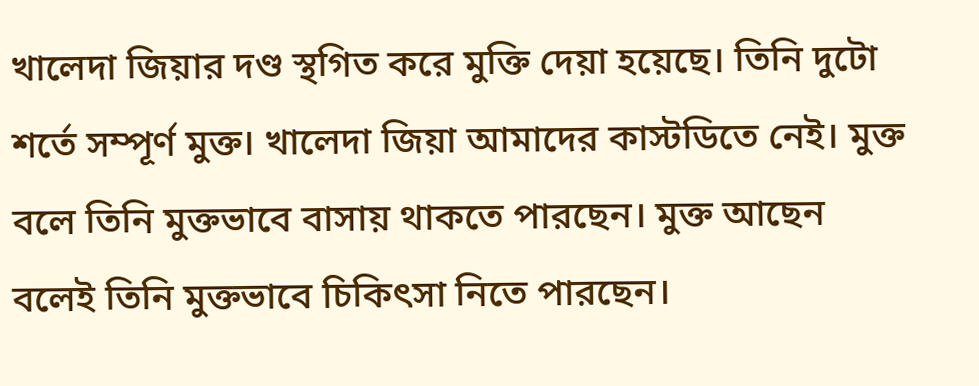খালেদা জিয়ার দণ্ড স্থগিত করে মুক্তি দেয়া হয়েছে। তিনি দুটো শর্তে সম্পূর্ণ মুক্ত। খালেদা জিয়া আমাদের কাস্টডিতে নেই। মুক্ত বলে তিনি মুক্তভাবে বাসায় থাকতে পারছেন। মুক্ত আছেন বলেই তিনি মুক্তভাবে চিকিৎসা নিতে পারছেন।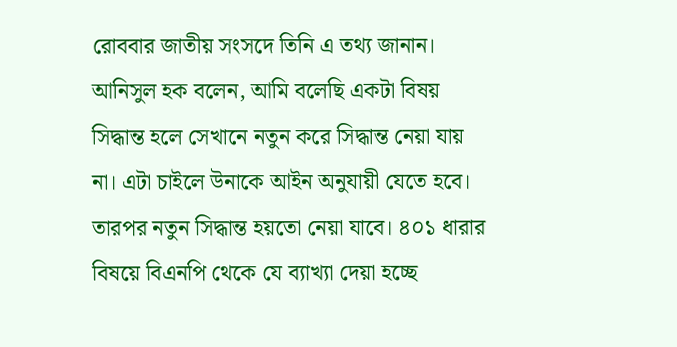রোববার জাতীয় সংসদে তিনি এ তথ্য জানান।
আনিসুল হক বলেন, আমি বলেছি একটা বিষয় সিদ্ধান্ত হলে সেখানে নতুন করে সিদ্ধান্ত নেয়া যায় না। এটা চাইলে উনাকে আইন অনুযায়ী যেতে হবে। তারপর নতুন সিদ্ধান্ত হয়তো নেয়া যাবে। ৪০১ ধারার বিষয়ে বিএনপি থেকে যে ব্যাখ্যা দেয়া হচ্ছে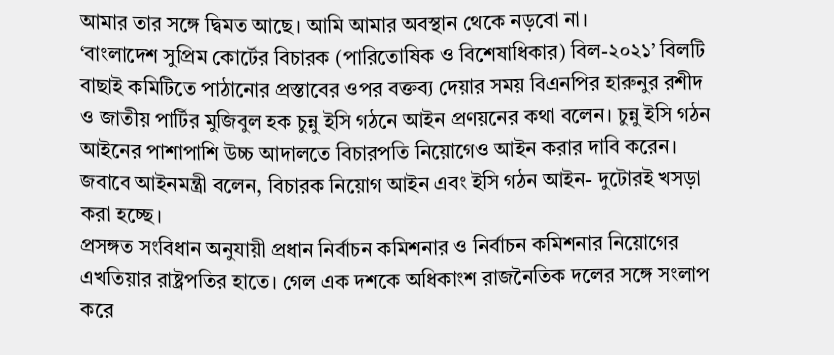আমার তার সঙ্গে দ্বিমত আছে। আমি আমার অবস্থান থেকে নড়বো না।
‘বাংলাদেশ সুপ্রিম কোর্টের বিচারক (পারিতোষিক ও বিশেষাধিকার) বিল-২০২১’ বিলটি বাছাই কমিটিতে পাঠানোর প্রস্তাবের ওপর বক্তব্য দেয়ার সময় বিএনপির হারুনুর রশীদ ও জাতীয় পার্টির মুজিবুল হক চুন্নু ইসি গঠনে আইন প্রণয়নের কথা বলেন। চুন্নু ইসি গঠন আইনের পাশাপাশি উচ্চ আদালতে বিচারপতি নিয়োগেও আইন করার দাবি করেন। জবাবে আইনমন্ত্রী বলেন, বিচারক নিয়োগ আইন এবং ইসি গঠন আইন- দুটোরই খসড়া করা হচ্ছে।
প্রসঙ্গত সংবিধান অনুযায়ী প্রধান নির্বাচন কমিশনার ও নির্বাচন কমিশনার নিয়োগের এখতিয়ার রাষ্ট্রপতির হাতে। গেল এক দশকে অধিকাংশ রাজনৈতিক দলের সঙ্গে সংলাপ করে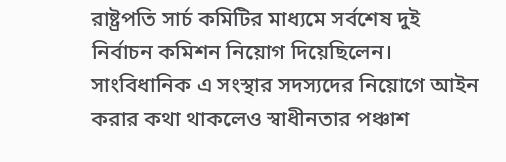রাষ্ট্রপতি সার্চ কমিটির মাধ্যমে সর্বশেষ দুই নির্বাচন কমিশন নিয়োগ দিয়েছিলেন।
সাংবিধানিক এ সংস্থার সদস্যদের নিয়োগে আইন করার কথা থাকলেও স্বাধীনতার পঞ্চাশ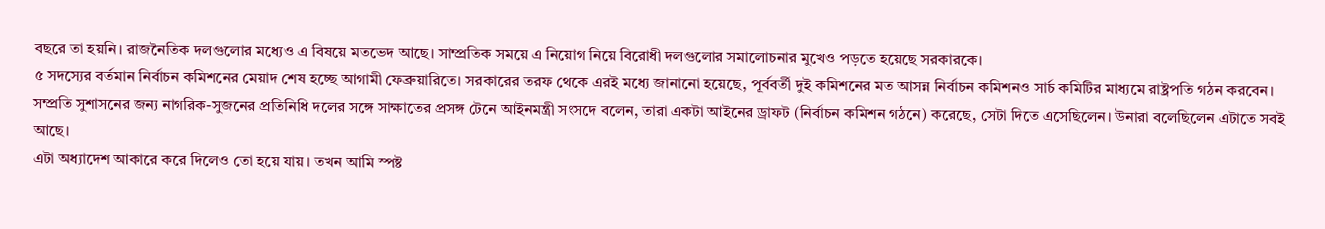বছরে তা হয়নি। রাজনৈতিক দলগুলোর মধ্যেও এ বিষয়ে মতভেদ আছে। সাম্প্রতিক সময়ে এ নিয়োগ নিয়ে বিরোধী দলগুলোর সমালোচনার মুখেও পড়তে হয়েছে সরকারকে।
৫ সদস্যের বর্তমান নির্বাচন কমিশনের মেয়াদ শেষ হচ্ছে আগামী ফেব্রুয়ারিতে। সরকারের তরফ থেকে এরই মধ্যে জানানো হয়েছে, পূর্ববর্তী দুই কমিশনের মত আসন্ন নির্বাচন কমিশনও সার্চ কমিটির মাধ্যমে রাষ্ট্রপতি গঠন করবেন।
সম্প্রতি সুশাসনের জন্য নাগরিক-সুজনের প্রতিনিধি দলের সঙ্গে সাক্ষাতের প্রসঙ্গ টেনে আইনমন্ত্রী সংসদে বলেন, তারা একটা আইনের ড্রাফট (নির্বাচন কমিশন গঠনে) করেছে, সেটা দিতে এসেছিলেন। উনারা বলেছিলেন এটাতে সবই আছে।
এটা অধ্যাদেশ আকারে করে দিলেও তো হয়ে যায়। তখন আমি স্পষ্ট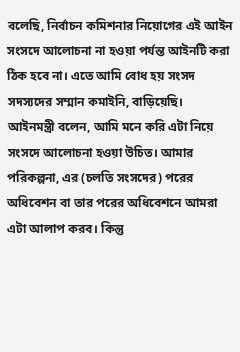বলেছি, নির্বাচন কমিশনার নিয়োগের এই আইন সংসদে আলোচনা না হওয়া পর্যন্ত আইনটি করা ঠিক হবে না। এতে আমি বোধ হয় সংসদ সদস্যদের সম্মান কমাইনি, বাড়িয়েছি।
আইনমন্ত্রী বলেন, আমি মনে করি এটা নিয়ে সংসদে আলোচনা হওয়া উচিত। আমার পরিকল্পনা, এর (চলতি সংসদের) পরের অধিবেশন বা তার পরের অধিবেশনে আমরা এটা আলাপ করব। কিন্তু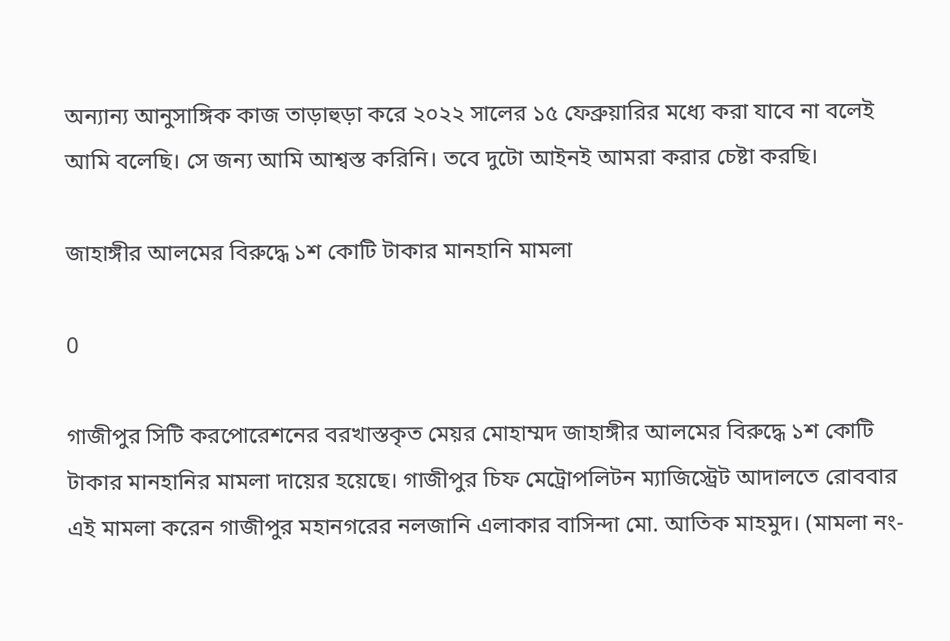অন্যান্য আনুসাঙ্গিক কাজ তাড়াহুড়া করে ২০২২ সালের ১৫ ফেব্রুয়ারির মধ্যে করা যাবে না বলেই আমি বলেছি। সে জন্য আমি আশ্বস্ত করিনি। তবে দুটো আইনই আমরা করার চেষ্টা করছি।

জাহাঙ্গীর আলমের বিরুদ্ধে ১শ কোটি টাকার মানহানি মামলা

0

গাজীপুর সিটি করপোরেশনের বরখাস্তকৃত মেয়র মোহাম্মদ জাহাঙ্গীর আলমের বিরুদ্ধে ১শ কোটি টাকার মানহানির মামলা দায়ের হয়েছে। গাজীপুর চিফ মেট্রোপলিটন ম্যাজিস্ট্রেট আদালতে রোববার এই মামলা করেন গাজীপুর মহানগরের নলজানি এলাকার বাসিন্দা মো. আতিক মাহমুদ। (মামলা নং-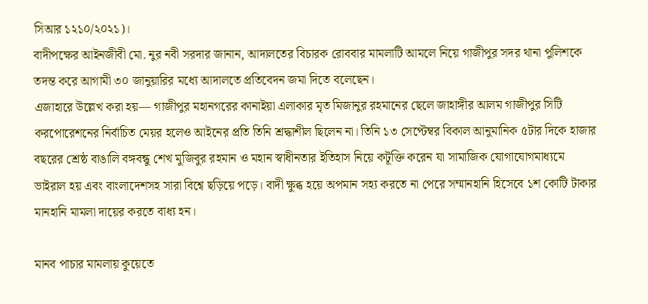সিআর ১২১০/২০২১)।
বাদীপক্ষের আইনজীবী মো. নুর নবী সরদার জানান, আদালতের বিচারক রোববার মামলাটি আমলে নিয়ে গাজীপুর সদর থানা পুলিশকে তদন্ত করে আগামী ৩০ জানুয়ারির মধ্যে আদালতে প্রতিবেদন জমা দিতে বলেছেন।
এজাহারে উল্লেখ করা হয়— গাজীপুর মহানগরের কানাইয়া এলাকার মৃত মিজানুর রহমানের ছেলে জাহাঙ্গীর আলম গাজীপুর সিটি করপোরেশনের নির্বাচিত মেয়র হলেও আইনের প্রতি তিনি শ্রদ্ধাশীল ছিলেন না। তিনি ১৩ সেপ্টেম্বর বিকাল আনুমানিক ৫টার দিকে হাজার বছরের শ্রেষ্ঠ বাঙালি বঙ্গবন্ধু শেখ মুজিবুর রহমান ও মহান স্বাধীনতার ইতিহাস নিয়ে কটূক্তি করেন যা সামাজিক যোগাযোগমাধ্যমে ভাইরাল হয় এবং বাংলাদেশসহ সারা বিশ্বে ছড়িয়ে পড়ে। বাদী ক্ষুব্ধ হয়ে অপমান সহ্য করতে না পেরে সম্মানহানি হিসেবে ১শ কোটি টাকার মানহানি মামলা দায়ের করতে বাধ্য হন।

মানব পাচার মামলায় কুয়েতে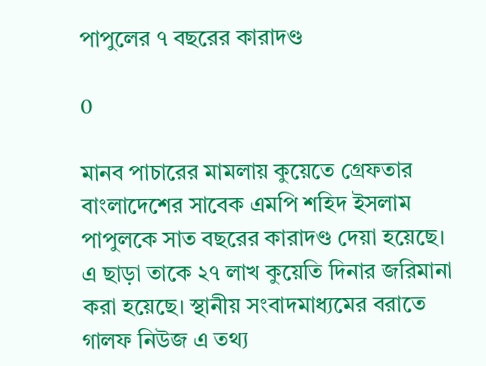পাপুলের ৭ বছরের কারাদণ্ড

0

মানব পাচারের মামলায় কুয়েতে গ্রেফতার বাংলাদেশের সাবেক এমপি শহিদ ইসলাম পাপুলকে সাত বছরের কারাদণ্ড দেয়া হয়েছে। এ ছাড়া তাকে ২৭ লাখ কুয়েতি দিনার জরিমানা করা হয়েছে। স্থানীয় সংবাদমাধ্যমের বরাতে গালফ নিউজ এ তথ্য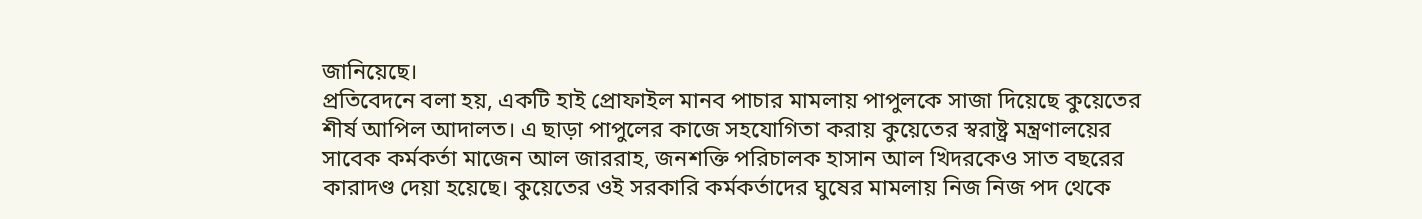জানিয়েছে।
প্রতিবেদনে বলা হয়, একটি হাই প্রোফাইল মানব পাচার মামলায় পাপুলকে সাজা দিয়েছে কুয়েতের শীর্ষ আপিল আদালত। এ ছাড়া পাপুলের কাজে সহযোগিতা করায় কুয়েতের স্বরাষ্ট্র মন্ত্রণালয়ের সাবেক কর্মকর্তা মাজেন আল জাররাহ, জনশক্তি পরিচালক হাসান আল খিদরকেও সাত বছরের কারাদণ্ড দেয়া হয়েছে। কুয়েতের ওই সরকারি কর্মকর্তাদের ঘুষের মামলায় নিজ নিজ পদ থেকে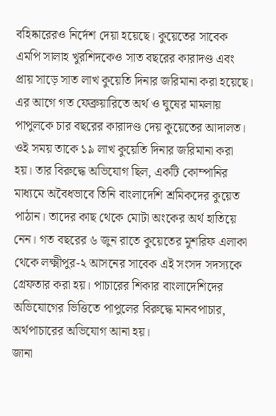বহিষ্কারেরও নির্দেশ দেয়া হয়েছে। কুয়েতের সাবেক এমপি সালাহ খুরশিদকেও সাত বছরের কারাদণ্ড এবং প্রায় সাড়ে সাত লাখ কুয়েতি দিনার জরিমানা করা হয়েছে।
এর আগে গত ফেব্রুয়ারিতে অর্থ ও ঘুষের মামলায় পাপুলকে চার বছরের কারাদণ্ড দেয় কুয়েতের আদালত। ওই সময় তাকে ১৯ লাখ কুয়েতি দিনার জরিমানা করা হয়। তার বিরুদ্ধে অভিযোগ ছিল, একটি কোম্পানির মাধ্যমে অবৈধভাবে তিনি বাংলাদেশি শ্রমিকদের কুয়েত পাঠান। তাদের কাছ থেকে মোটা অংকের অর্থ হাতিয়ে নেন। গত বছরের ৬ জুন রাতে কুয়েতের মুশরিফ এলাকা থেকে লক্ষ্মীপুর-২ আসনের সাবেক এই সংসদ সদস্যকে গ্রেফতার করা হয়। পাচারের শিকার বাংলাদেশিদের অভিযোগের ভিত্তিতে পাপুলের বিরুদ্ধে মানবপাচার, অর্থপাচারের অভিযোগ আনা হয়।
জানা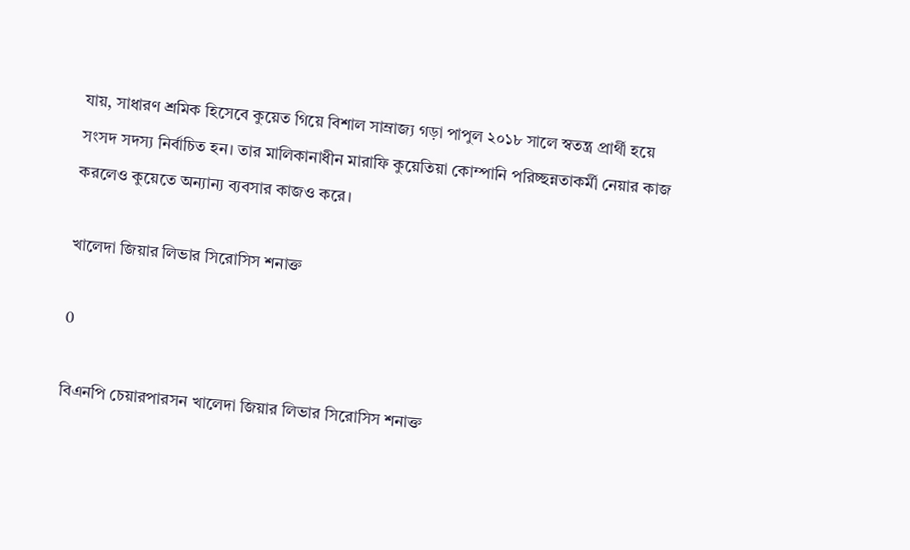যায়, সাধারণ শ্রমিক হিসেবে কুয়েত গিয়ে বিশাল সাম্রাজ্য গড়া পাপুল ২০১৮ সালে স্বতন্ত্র প্রার্থী হয়ে সংসদ সদস্য নির্বাচিত হন। তার মালিকানাধীন মারাফি কুয়েতিয়া কোম্পানি পরিচ্ছন্নতাকর্মী নেয়ার কাজ করলেও কুয়েতে অন্যান্য ব্যবসার কাজও করে।

খালেদা জিয়ার লিভার সিরোসিস শনাক্ত

0

বিএনপি চেয়ারপারসন খালেদা জিয়ার লিভার সিরোসিস শনাক্ত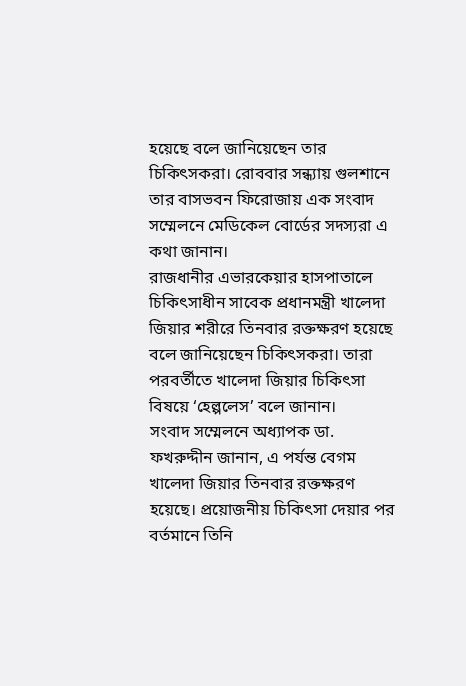হয়েছে বলে জানিয়েছেন তার চিকিৎসকরা। রোববার সন্ধ্যায় গুলশানে তার বাসভবন ফিরোজায় এক সংবাদ সম্মেলনে মেডিকেল বোর্ডের সদস্যরা এ কথা জানান।
রাজধানীর এভারকেয়ার হাসপাতালে চিকিৎসাধীন সাবেক প্রধানমন্ত্রী খালেদা জিয়ার শরীরে তিনবার রক্তক্ষরণ হয়েছে বলে জানিয়েছেন চিকিৎসকরা। তারা পরবর্তীতে খালেদা জিয়ার চিকিৎসা বিষয়ে ‘হেল্পলেস’ বলে জানান।
সংবাদ সম্মেলনে অধ্যাপক ডা. ফখরুদ্দীন জানান, এ পর্যন্ত বেগম খালেদা জিয়ার তিনবার রক্তক্ষরণ হয়েছে। প্রয়োজনীয় চিকিৎসা দেয়ার পর বর্তমানে তিনি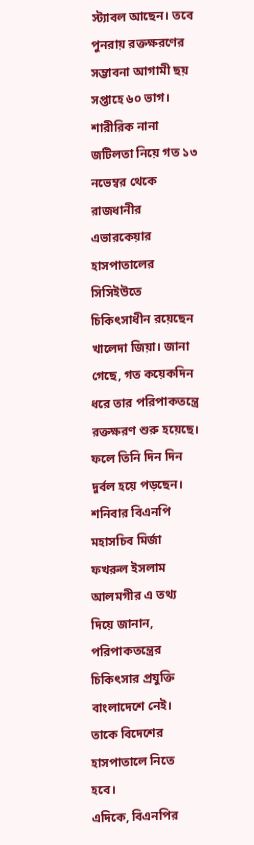স্ট্যাবল আছেন। তবে পুনরায় রক্তক্ষরণের সম্ভাবনা আগামী ছয় সপ্তাহে ৬০ ভাগ।
শারীরিক নানা জটিলতা নিয়ে গত ১৩ নভেম্বর থেকে রাজধানীর এভারকেয়ার হাসপাতালের সিসিইউতে চিকিৎসাধীন রয়েছেন খালেদা জিয়া। জানা গেছে, গত কয়েকদিন ধরে তার পরিপাকতন্ত্রে রক্তক্ষরণ শুরু হয়েছে। ফলে তিনি দিন দিন দুর্বল হয়ে পড়ছেন। শনিবার বিএনপি মহাসচিব মির্জা ফখরুল ইসলাম আলমগীর এ তথ্য দিয়ে জানান, পরিপাকতন্ত্রের চিকিৎসার প্রযুক্তি বাংলাদেশে নেই। তাকে বিদেশের হাসপাতালে নিতে হবে।
এদিকে, বিএনপির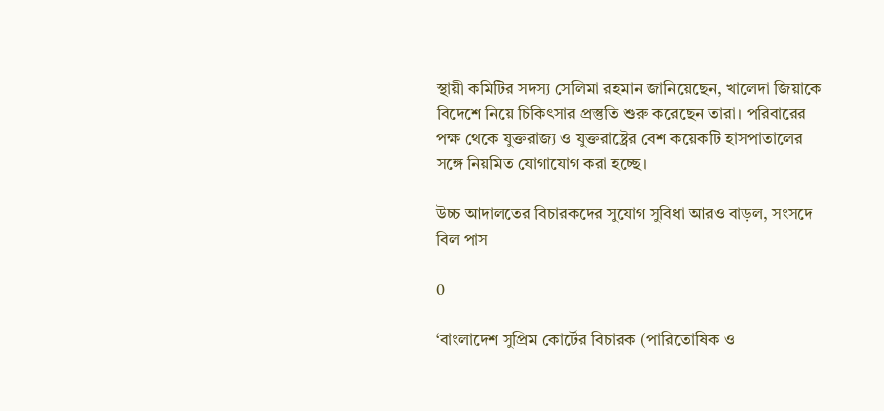স্থায়ী কমিটির সদস্য সেলিমা রহমান জানিয়েছেন, খালেদা জিয়াকে বিদেশে নিয়ে চিকিৎসার প্রস্তুতি শুরু করেছেন তারা। পরিবারের পক্ষ থেকে যুক্তরাজ্য ও যুক্তরাষ্ট্রের বেশ কয়েকটি হাসপাতালের সঙ্গে নিয়মিত যোগাযোগ করা হচ্ছে।

উচ্চ আদালতের বিচারকদের সুযোগ সুবিধা আরও বাড়ল, সংসদে বিল পাস

0

‘বাংলাদেশ সুপ্রিম কোর্টের বিচারক (পারিতোষিক ও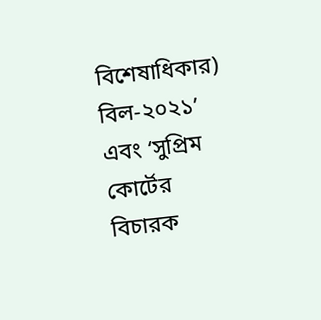বিশেষাধিকার) বিল-২০২১’ এবং ‘সুপ্রিম কোর্টের বিচারক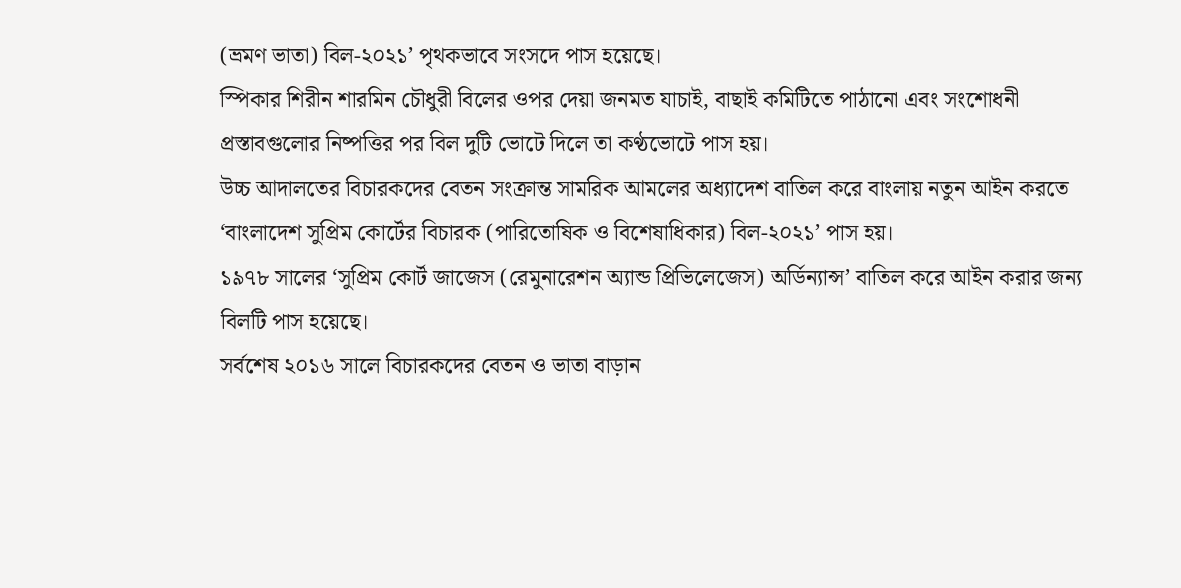(ভ্রমণ ভাতা) বিল-২০২১’ পৃথকভাবে সংসদে পাস হয়েছে।
স্পিকার শিরীন শারমিন চৌধুরী বিলের ওপর দেয়া জনমত যাচাই, বাছাই কমিটিতে পাঠানো এবং সংশোধনী প্রস্তাবগুলোর নিষ্পত্তির পর বিল দুটি ভোটে দিলে তা কণ্ঠভোটে পাস হয়।
উচ্চ আদালতের বিচারকদের বেতন সংক্রান্ত সামরিক আমলের অধ্যাদেশ বাতিল করে বাংলায় নতুন আইন করতে ‘বাংলাদেশ সুপ্রিম কোর্টের বিচারক (পারিতোষিক ও বিশেষাধিকার) বিল-২০২১’ পাস হয়।
১৯৭৮ সালের ‘সুপ্রিম কোর্ট জাজেস (রেমুনারেশন অ্যান্ড প্রিভিলেজেস) অর্ডিন্যান্স’ বাতিল করে আইন করার জন্য বিলটি পাস হয়েছে।
সর্বশেষ ২০১৬ সালে বিচারকদের বেতন ও ভাতা বাড়ান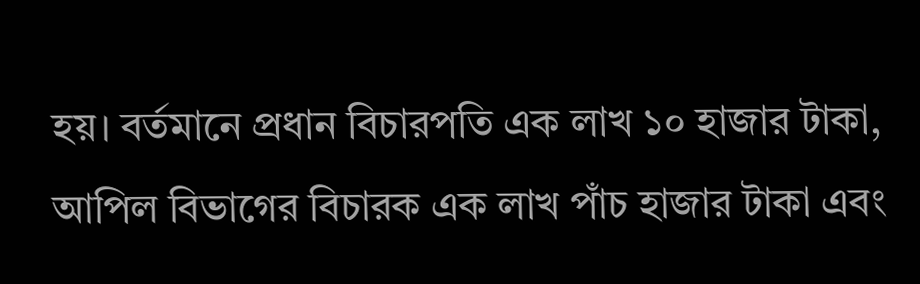হয়। বর্তমানে প্রধান বিচারপতি এক লাখ ১০ হাজার টাকা, আপিল বিভাগের বিচারক এক লাখ পাঁচ হাজার টাকা এবং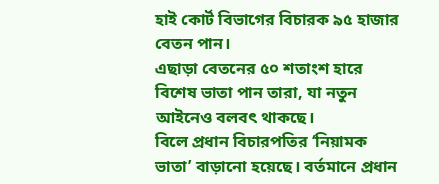হাই কোর্ট বিভাগের বিচারক ৯৫ হাজার বেতন পান।
এছাড়া বেতনের ৫০ শতাংশ হারে বিশেষ ভাতা পান তারা, যা নতুন আইনেও বলবৎ থাকছে।
বিলে প্রধান বিচারপতির ‘নিয়ামক ভাতা’ বাড়ানো হয়েছে। বর্তমানে প্রধান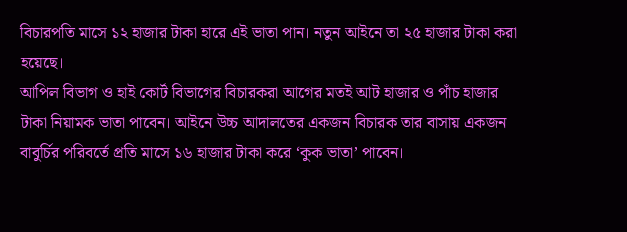বিচারপতি মাসে ১২ হাজার টাকা হারে এই ভাতা পান। নতুন আইনে তা ২৫ হাজার টাকা করা হয়েছে।
আপিল বিভাগ ও হাই কোর্ট বিভাগের বিচারকরা আগের মতই আট হাজার ও পাঁচ হাজার টাকা নিয়ামক ভাতা পাবেন। আইনে উচ্চ আদালতের একজন বিচারক তার বাসায় একজন বাবুর্চির পরিবর্তে প্রতি মাসে ১৬ হাজার টাকা করে ‘কুক ভাতা’ পাবেন।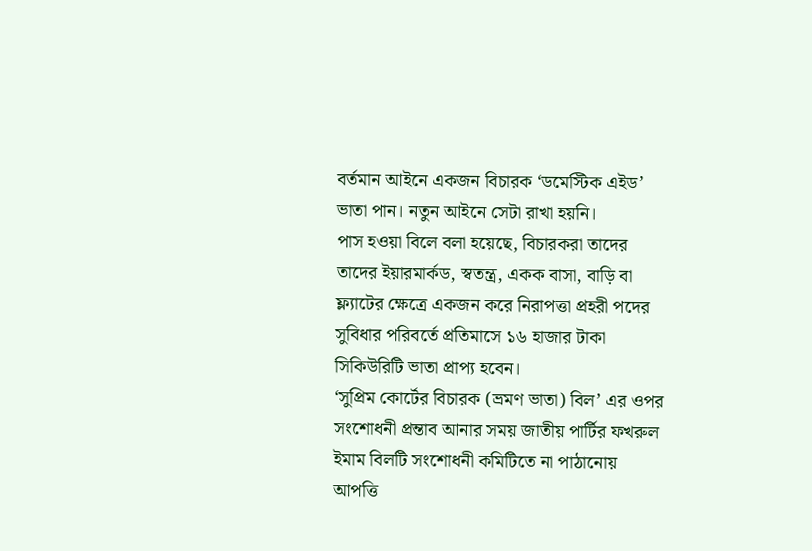বর্তমান আইনে একজন বিচারক ‘ডমেস্টিক এইড’ ভাতা পান। নতুন আইনে সেটা রাখা হয়নি।
পাস হওয়া বিলে বলা হয়েছে, বিচারকরা তাদের তাদের ইয়ারমার্কড, স্বতন্ত্র, একক বাসা, বাড়ি বা ফ্ল্যাটের ক্ষেত্রে একজন করে নিরাপত্তা প্রহরী পদের সুবিধার পরিবর্তে প্রতিমাসে ১৬ হাজার টাকা সিকিউরিটি ভাতা প্রাপ্য হবেন।
‘সুপ্রিম কোর্টের বিচারক (ভ্রমণ ভাতা) বিল’ এর ওপর সংশোধনী প্রম্তাব আনার সময় জাতীয় পার্টির ফখরুল ইমাম বিলটি সংশোধনী কমিটিতে না পাঠানোয় আপত্তি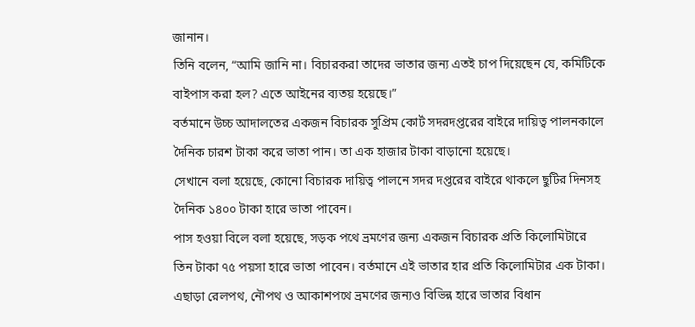জানান।
তিনি বলেন, “আমি জানি না। বিচারকরা তাদের ভাতার জন্য এতই চাপ দিয়েছেন যে, কমিটিকে বাইপাস করা হল? এতে আইনের ব্যতয় হয়েছে।”
বর্তমানে উচ্চ আদালতের একজন বিচারক সুপ্রিম কোর্ট সদরদপ্তরের বাইরে দায়িত্ব পালনকালে দৈনিক চারশ টাকা করে ভাতা পান। তা এক হাজার টাকা বাড়ানো হয়েছে।
সেখানে বলা হয়েছে, কোনো বিচারক দায়িত্ব পালনে সদর দপ্তরের বাইরে থাকলে ছুটির দিনসহ দৈনিক ১৪০০ টাকা হারে ভাতা পাবেন।
পাস হওয়া বিলে বলা হয়েছে, সড়ক পথে ভ্রমণের জন্য একজন বিচারক প্রতি কিলোমিটারে তিন টাকা ৭৫ পয়সা হারে ভাতা পাবেন। বর্তমানে এই ভাতার হার প্রতি কিলোমিটার এক টাকা।
এছাড়া রেলপথ, নৌপথ ও আকাশপথে ভ্রমণের জন্যও বিভিন্ন হারে ভাতার বিধান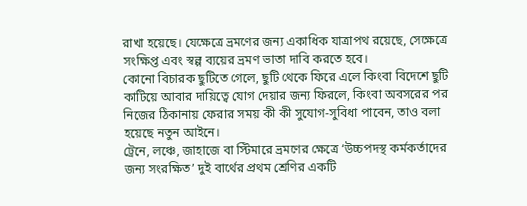রাখা হয়েছে। যেক্ষেত্রে ভ্রমণের জন্য একাধিক যাত্রাপথ রয়েছে, সেক্ষেত্রে সংক্ষিপ্ত এবং স্বল্প ব্যয়ের ভ্রমণ ভাতা দাবি করতে হবে।
কোনো বিচারক ছুটিতে গেলে, ছুটি থেকে ফিরে এলে কিংবা বিদেশে ছুটি কাটিয়ে আবার দায়িত্বে যোগ দেয়ার জন্য ফিরলে, কিংবা অবসরের পর নিজের ঠিকানায় ফেরার সময় কী কী সুযোগ-সুবিধা পাবেন, তাও বলা হয়েছে নতুন আইনে।
ট্রেনে, লঞ্চে, জাহাজে বা স্টিমারে ভ্রমণের ক্ষেত্রে ‘উচ্চপদস্থ কর্মকর্তাদের জন্য সংরক্ষিত’ দুই বার্থের প্রথম শ্রেণির একটি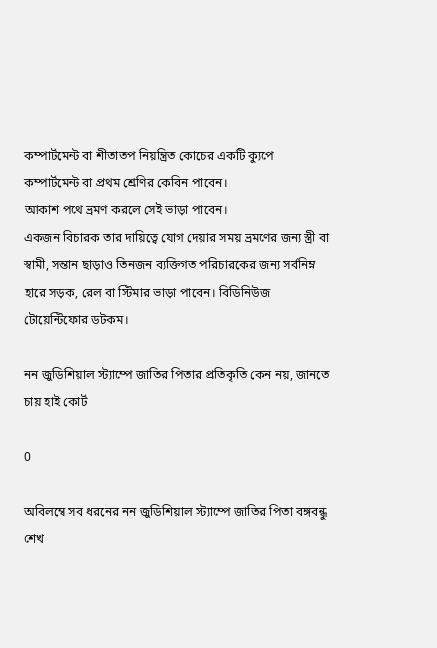কম্পার্টমেন্ট বা শীতাতপ নিয়ন্ত্রিত কোচের একটি ক্যুপে কম্পার্টমেন্ট বা প্রথম শ্রেণির কেবিন পাবেন।
আকাশ পথে ভ্রমণ করলে সেই ভাড়া পাবেন।
একজন বিচারক তার দায়িত্বে যোগ দেয়ার সময় ভ্রমণের জন্য স্ত্রী বা স্বামী, সন্তান ছাড়াও তিনজন ব্যক্তিগত পরিচারকের জন্য সর্বনিম্ন হারে সড়ক, রেল বা স্টিমার ভাড়া পাবেন। বিডিনিউজ টোয়েন্টিফোর ডটকম।

নন জুডিশিয়াল স্ট্যাম্পে জাতির পিতার প্রতিকৃতি কেন নয়, জানতে চায় হাই কোর্ট

0

অবিলম্বে সব ধরনের নন জুডিশিয়াল স্ট্যাম্পে জাতির পিতা বঙ্গবন্ধু শেখ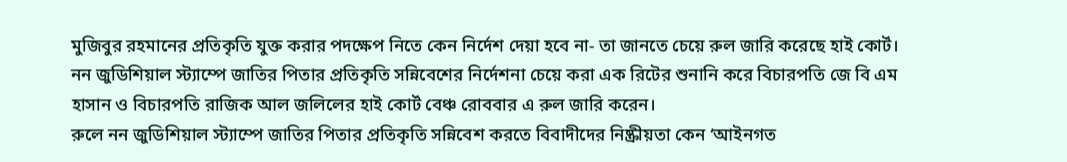মুজিবুর রহমানের প্রতিকৃতি যুক্ত করার পদক্ষেপ নিতে কেন নির্দেশ দেয়া হবে না- তা জানতে চেয়ে রুল জারি করেছে হাই কোর্ট।
নন জুডিশিয়াল স্ট্যাম্পে জাতির পিতার প্রতিকৃতি সন্নিবেশের নির্দেশনা চেয়ে করা এক রিটের শুনানি করে বিচারপতি জে বি এম হাসান ও বিচারপতি রাজিক আল জলিলের হাই কোর্ট বেঞ্চ রোববার এ রুল জারি করেন।
রুলে নন জুডিশিয়াল স্ট্যাম্পে জাতির পিতার প্রতিকৃতি সন্নিবেশ করতে বিবাদীদের নিষ্ক্রীয়তা কেন ‘আইনগত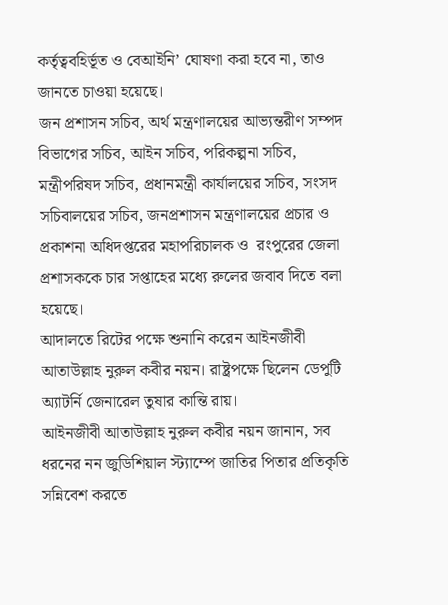কর্তৃত্ববহির্ভূত ও বেআইনি’ ঘোষণা করা হবে না, তাও জানতে চাওয়া হয়েছে।
জন প্রশাসন সচিব, অর্থ মন্ত্রণালয়ের আভ্যন্তরীণ সম্পদ বিভাগের সচিব, আইন সচিব, পরিকল্পনা সচিব, মন্ত্রীপরিষদ সচিব, প্রধানমন্ত্রী কার্যালয়ের সচিব, সংসদ সচিবালয়ের সচিব, জনপ্রশাসন মন্ত্রণালয়ের প্রচার ও প্রকাশনা অধিদপ্তরের মহাপরিচালক ও  রংপুরের জেলা প্রশাসককে চার সপ্তাহের মধ্যে রুলের জবাব দিতে বলা হয়েছে।
আদালতে রিটের পক্ষে শুনানি করেন আইনজীবী আতাউল্লাহ নুরুল কবীর নয়ন। রাষ্ট্রপক্ষে ছিলেন ডেপুটি অ্যাটর্নি জেনারেল তুষার কান্তি রায়।
আইনজীবী আতাউল্লাহ নুরুল কবীর নয়ন জানান, সব ধরনের নন জুডিশিয়াল স্ট্যাম্পে জাতির পিতার প্রতিকৃতি সন্নিবেশ করতে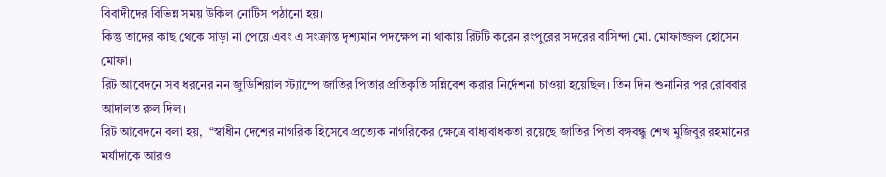বিবাদীদের বিভিন্ন সময় উকিল নোটিস পঠানো হয়।
কিন্তু তাদের কাছ থেকে সাড়া না পেয়ে এবং এ সংক্রান্ত দৃশ্যমান পদক্ষেপ না থাকায় রিটটি করেন রংপুরের সদরের বাসিন্দা মো. মোফাজ্জল হোসেন মোফা।
রিট আবেদনে সব ধরনের নন জুডিশিয়াল স্ট্যাম্পে জাতির পিতার প্রতিকৃতি সন্নিবেশ করার নির্দেশনা চাওয়া হয়েছিল। তিন দিন শুনানির পর রোববার আদালত রুল দিল।
রিট আবেদনে বলা হয়,  “স্বাধীন দেশের নাগরিক হিসেবে প্রত্যেক নাগরিকের ক্ষেত্রে বাধ্যবাধকতা রয়েছে জাতির পিতা বঙ্গবন্ধু শেখ মুজিবুর রহমানের মর্যাদাকে আরও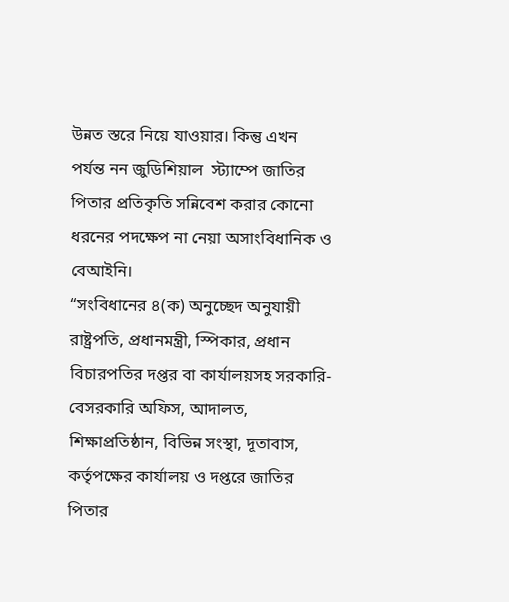উন্নত স্তরে নিয়ে যাওয়ার। কিন্তু এখন পর্যন্ত নন জুডিশিয়াল  স্ট্যাম্পে জাতির পিতার প্রতিকৃতি সন্নিবেশ করার কোনো ধরনের পদক্ষেপ না নেয়া অসাংবিধানিক ও বেআইনি।
“সংবিধানের ৪(ক) অনুচ্ছেদ অনুযায়ী রাষ্ট্রপতি, প্রধানমন্ত্রী, স্পিকার, প্রধান বিচারপতির দপ্তর বা কার্যালয়সহ সরকারি-বেসরকারি অফিস, আদালত, শিক্ষাপ্রতিষ্ঠান, বিভিন্ন সংস্থা, দূতাবাস, কর্তৃপক্ষের কার্যালয় ও দপ্তরে জাতির পিতার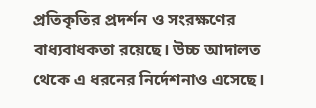প্রতিকৃতির প্রদর্শন ও সংরক্ষণের বাধ্যবাধকতা রয়েছে। উচ্চ আদালত থেকে এ ধরনের নির্দেশনাও এসেছে।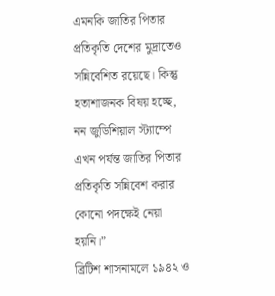এমনকি জাতির পিতার প্রতিকৃতি দেশের মুদ্রাতেও সন্নিবেশিত রয়েছে। কিন্তু হতাশাজনক বিষয় হচ্ছে, নন জুডিশিয়াল স্ট্যাম্পে এখন পর্যন্ত জাতির পিতার প্রতিকৃতি সন্নিবেশ করার কোনো পদক্ষেই নেয়া হয়নি।”
ব্রিটিশ শাসনামলে ১৯৪২ ও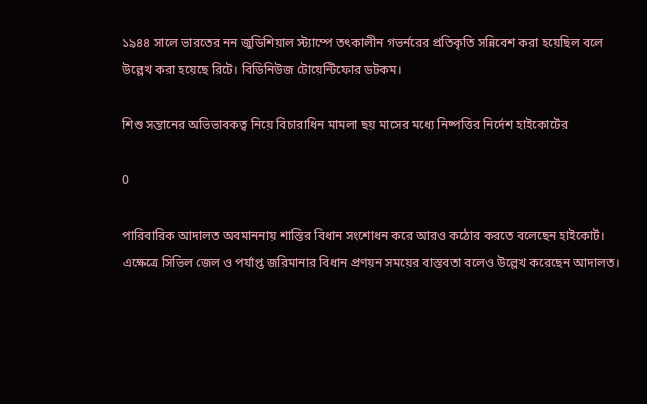১৯৪৪ সালে ভারতের নন জুডিশিয়াল স্ট্যাম্পে তৎকালীন গভর্নরের প্রতিকৃতি সন্নিবেশ করা হয়েছিল বলে উল্লেখ করা হয়েছে রিটে। বিডিনিউজ টোয়েন্টিফোর ডটকম।

শিশু সন্তানের অভিভাবকত্ব নিয়ে বিচারাধিন মামলা ছয় মাসের মধ্যে নিষ্পত্তির নির্দেশ হাইকোর্টের

0

পারিবারিক আদালত অবমাননায় শাস্তির বিধান সংশোধন করে আরও কঠোর করতে বলেছেন হাইকোর্ট। এক্ষেত্রে সিভিল জেল ও পর্যাপ্ত জরিমানার বিধান প্রণয়ন সময়ের বাস্তবতা বলেও উল্লেখ করেছেন আদালত।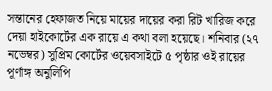সন্তানের হেফাজত নিয়ে মায়ের দায়ের করা রিট খারিজ করে দেয়া হাইকোর্টের এক রায়ে এ কথা বলা হয়েছে। শনিবার (২৭ নভেম্বর) সুপ্রিম কোর্টের ওয়েবসাইটে ৫ পৃষ্ঠার ওই রায়ের পূর্ণাঙ্গ অনুলিপি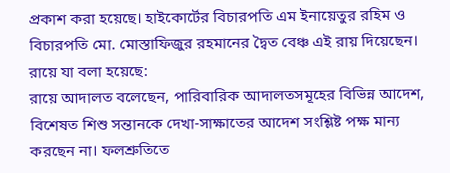প্রকাশ করা হয়েছে। হাইকোর্টের বিচারপতি এম ইনায়েতুর রহিম ও বিচারপতি মো. মোস্তাফিজুর রহমানের দ্বৈত বেঞ্চ এই রায় দিয়েছেন।
রায়ে যা বলা হয়েছে:
রায়ে আদালত বলেছেন, পারিবারিক আদালতসমূহের বিভিন্ন আদেশ, বিশেষত শিশু সন্তানকে দেখা-সাক্ষাতের আদেশ সংশ্লিষ্ট পক্ষ মান্য করছেন না। ফলশ্রুতিতে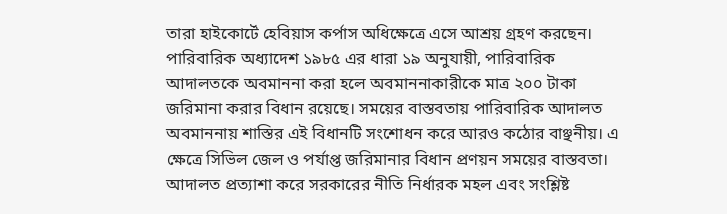তারা হাইকোর্টে হেবিয়াস কর্পাস অধিক্ষেত্রে এসে আশ্রয় গ্রহণ করছেন।
পারিবারিক অধ্যাদেশ ১৯৮৫ এর ধারা ১৯ অনুযায়ী, পারিবারিক আদালতকে অবমাননা করা হলে অবমাননাকারীকে মাত্র ২০০ টাকা জরিমানা করার বিধান রয়েছে। সময়ের বাস্তবতায় পারিবারিক আদালত অবমাননায় শাস্তির এই বিধানটি সংশোধন করে আরও কঠোর বাঞ্ছনীয়। এ ক্ষেত্রে সিভিল জেল ও পর্যাপ্ত জরিমানার বিধান প্রণয়ন সময়ের বাস্তবতা। আদালত প্রত্যাশা করে সরকারের নীতি নির্ধারক মহল এবং সংশ্লিষ্ট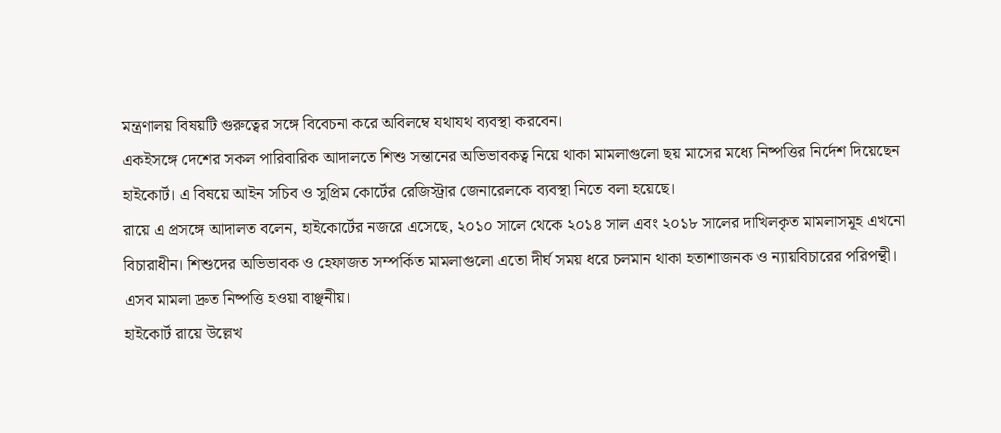মন্ত্রণালয় বিষয়টি গুরুত্বের সঙ্গে বিবেচনা করে অবিলম্বে যথাযথ ব্যবস্থা করবেন।
একইসঙ্গে দেশের সকল পারিবারিক আদালতে শিশু সন্তানের অভিভাবকত্ব নিয়ে থাকা মামলাগুলো ছয় মাসের মধ্যে নিষ্পত্তির নির্দেশ দিয়েছেন হাইকোর্ট। এ বিষয়ে আইন সচিব ও সুপ্রিম কোর্টের রেজিস্ট্রার জেনারেলকে ব্যবস্থা নিতে বলা হয়েছে।
রায়ে এ প্রসঙ্গে আদালত বলেন, হাইকোর্টের নজরে এসেছে, ২০১০ সালে থেকে ২০১৪ সাল এবং ২০১৮ সালের দাখিলকৃত মামলাসমূহ এখনো বিচারাধীন। শিশুদের অভিভাবক ও হেফাজত সম্পর্কিত মামলাগুলো এতো দীর্ঘ সময় ধরে চলমান থাকা হতাশাজনক ও ন্যায়বিচারের পরিপন্থী। এসব মামলা দ্রুত নিষ্পত্তি হওয়া বাঞ্ছনীয়।
হাইকোর্ট রায়ে উল্লেখ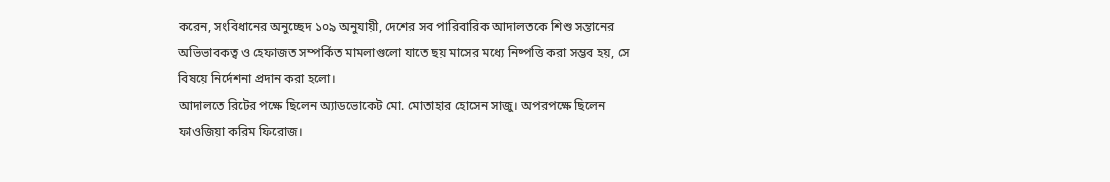করেন, সংবিধানের অনুচ্ছেদ ১০৯ অনুযায়ী, দেশের সব পারিবারিক আদালতকে শিশু সন্তানের অভিভাবকত্ব ও হেফাজত সম্পর্কিত মামলাগুলো যাতে ছয় মাসের মধ্যে নিষ্পত্তি করা সম্ভব হয়, সে বিষয়ে নির্দেশনা প্রদান করা হলো।
আদালতে রিটের পক্ষে ছিলেন অ্যাডভোকেট মো. মোতাহার হোসেন সাজু। অপরপক্ষে ছিলেন ফাওজিয়া করিম ফিরোজ।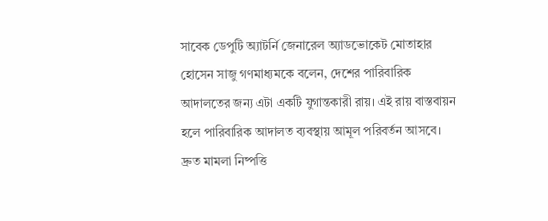সাবেক ডেপুটি অ্যাটর্নি জেনারেল অ্যাডভোকেট মোতাহার হোসেন সাজু গণমাধ্যমকে বলেন, দেশের পারিবারিক আদালতের জন্য এটা একটি যুগান্তকারী রায়। এই রায় বাস্তবায়ন হলে পারিবারিক আদালত ব্যবস্থায় আমূল পরিবর্তন আসবে। দ্রুত মামলা নিষ্পত্তি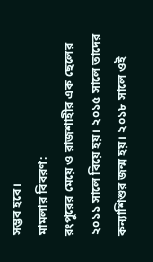সম্ভব হবে।
মামলার বিবরণ:
রংপুরের মেয়ে ও রাজশাহীর এক ছেলের ২০১১ সালে বিয়ে হয়। ২০১৫ সালে তাদের কন্যাশিশুর জন্ম হয়। ২০১৮ সালে ওই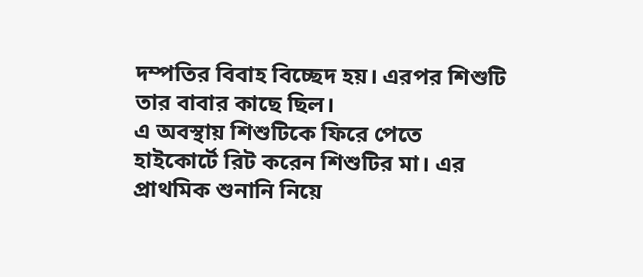দম্পতির বিবাহ বিচ্ছেদ হয়। এরপর শিশুটি তার বাবার কাছে ছিল।
এ অবস্থায় শিশুটিকে ফিরে পেতে হাইকোর্টে রিট করেন শিশুটির মা। এর প্রাথমিক শুনানি নিয়ে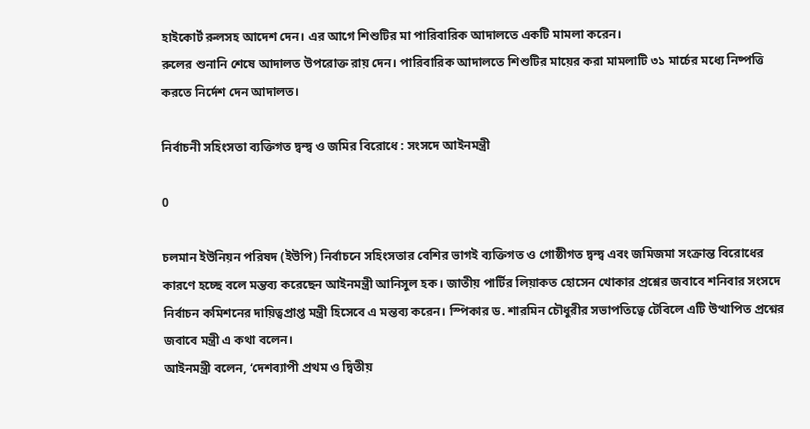হাইকোর্ট রুলসহ আদেশ দেন। এর আগে শিশুটির মা পারিবারিক আদালতে একটি মামলা করেন।
রুলের শুনানি শেষে আদালত উপরোক্ত রায় দেন। পারিবারিক আদালতে শিশুটির মায়ের করা মামলাটি ৩১ মার্চের মধ্যে নিষ্পত্তি করতে নির্দেশ দেন আদালত।

নির্বাচনী সহিংসতা ব্যক্তিগত দ্বন্দ্ব ও জমির বিরোধে : সংসদে আইনমন্ত্রী

0

চলমান ইউনিয়ন পরিষদ (ইউপি) নির্বাচনে সহিংসতার বেশির ভাগই ব্যক্তিগত ও গোষ্ঠীগত দ্বন্দ্ব এবং জমিজমা সংক্রান্ত বিরোধের কারণে হচ্ছে বলে মন্তব্য করেছেন আইনমন্ত্রী আনিসুল হক। জাতীয় পার্টির লিয়াকত হোসেন খোকার প্রশ্নের জবাবে শনিবার সংসদে নির্বাচন কমিশনের দায়িত্বপ্রাপ্ত মন্ত্রী হিসেবে এ মন্তব্য করেন। স্পিকার ড. শারমিন চৌধুরীর সভাপতিত্বে টেবিলে এটি উত্থাপিত প্রশ্নের জবাবে মন্ত্রী এ কথা বলেন।
আইনমন্ত্রী বলেন, ‘দেশব্যাপী প্রথম ও দ্বিতীয়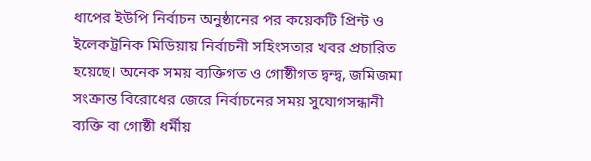ধাপের ইউপি নির্বাচন অনুষ্ঠানের পর কয়েকটি প্রিন্ট ও ইলেকট্রনিক মিডিয়ায় নির্বাচনী সহিংসতার খবর প্রচারিত হয়েছে। অনেক সময় ব্যক্তিগত ও গোষ্ঠীগত দ্বন্দ্ব, জমিজমা সংক্রান্ত বিরোধের জেরে নির্বাচনের সময় সুযোগসন্ধানী ব্যক্তি বা গোষ্ঠী ধর্মীয়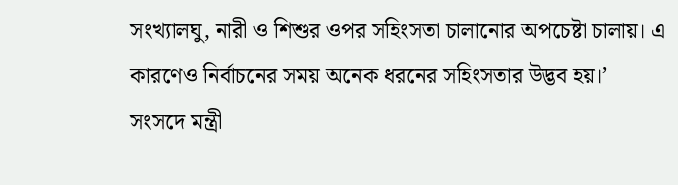সংখ্যালঘু, নারী ও শিশুর ওপর সহিংসতা চালানোর অপচেষ্টা চালায়। এ কারণেও নির্বাচনের সময় অনেক ধরনের সহিংসতার উদ্ভব হয়।’
সংসদে মন্ত্রী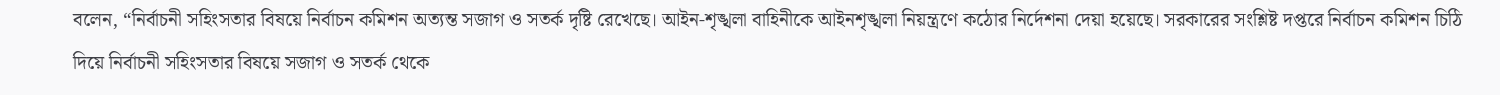বলেন, “নির্বাচনী সহিংসতার বিষয়ে নির্বাচন কমিশন অত্যন্ত সজাগ ও সতর্ক দৃষ্টি রেখেছে। আইন-শৃঙ্খলা বাহিনীকে আইনশৃঙ্খলা নিয়ন্ত্রণে কঠোর নির্দেশনা দেয়া হয়েছে। সরকারের সংশ্লিষ্ট দপ্তরে নির্বাচন কমিশন চিঠি দিয়ে নির্বাচনী সহিংসতার বিষয়ে সজাগ ও সতর্ক থেকে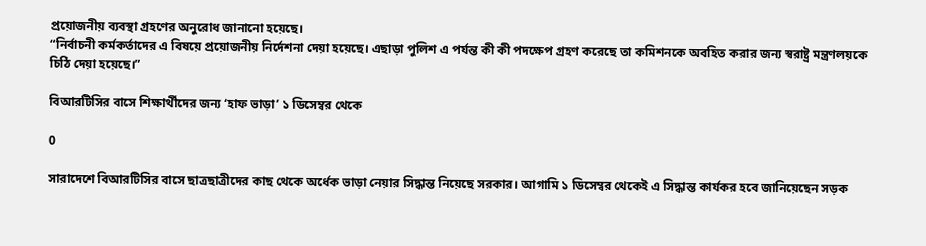প্রয়োজনীয় ব্যবস্থা গ্রহণের অনুরোধ জানানো হয়েছে।
“নির্বাচনী কর্মকর্তাদের এ বিষয়ে প্রয়োজনীয় নির্দেশনা দেয়া হয়েছে। এছাড়া পুলিশ এ পর্যন্ত কী কী পদক্ষেপ গ্রহণ করেছে তা কমিশনকে অবহিত করার জন্য স্বরাষ্ট্র মন্ত্রণলয়কে চিঠি দেয়া হয়েছে।”

বিআরটিসির বাসে শিক্ষার্থীদের জন্য ‘হাফ ভাড়া’ ১ ডিসেম্বর থেকে

0

সারাদেশে বিআরটিসির বাসে ছাত্রছাত্রীদের কাছ থেকে অর্ধেক ভাড়া নেয়ার সিদ্ধান্ত নিয়েছে সরকার। আগামি ১ ডিসেম্বর থেকেই এ সিদ্ধান্ত কার্যকর হবে জানিয়েছেন সড়ক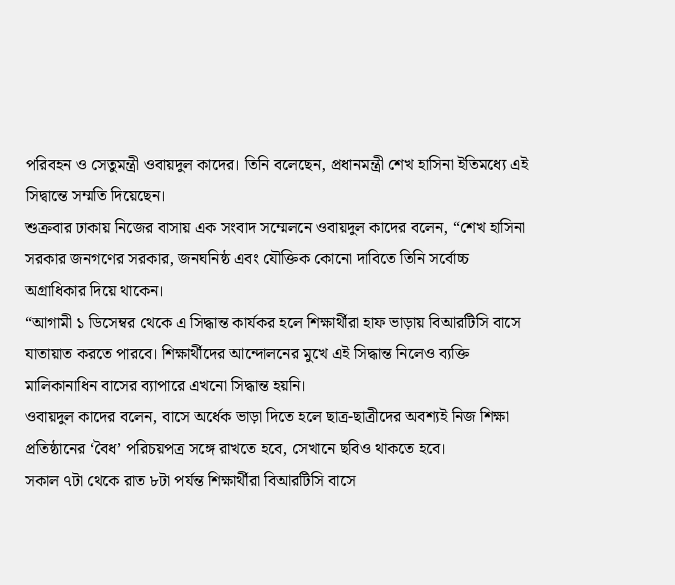পরিবহন ও সেতুমন্ত্রী ওবায়দুল কাদের। তিনি বলেছেন, প্রধানমন্ত্রী শেখ হাসিনা ইতিমধ্যে এই সিদ্বান্তে সম্মতি দিয়েছেন।
শুক্রবার ঢাকায় নিজের বাসায় এক সংবাদ সম্মেলনে ওবায়দুল কাদের বলেন, “শেখ হাসিনা সরকার জনগণের সরকার, জনঘনিষ্ঠ এবং যৌক্তিক কোনো দাবিতে তিনি সর্বোচ্চ অগ্রাধিকার দিয়ে থাকেন।
“আগামী ১ ডিসেম্বর থেকে এ সিদ্ধান্ত কার্যকর হলে শিক্ষার্থীরা হাফ ভাড়ায় বিআরটিসি বাসে যাতায়াত করতে পারবে। শিক্ষার্থীদের আন্দোলনের মুখে এই সিদ্ধান্ত নিলেও ব্যক্তি মালিকানাধিন বাসের ব্যাপারে এখনো সিদ্ধান্ত হয়নি।
ওবায়দুল কাদের বলেন, বাসে অর্ধেক ভাড়া দিতে হলে ছাত্র-ছাত্রীদের অবশ্যই নিজ শিক্ষা প্রতিষ্ঠানের ‘বৈধ’ পরিচয়পত্র সঙ্গে রাখতে হবে, সেখানে ছবিও থাকতে হবে।
সকাল ৭টা থেকে রাত ৮টা পর্যন্ত শিক্ষার্থীরা বিআরটিসি বাসে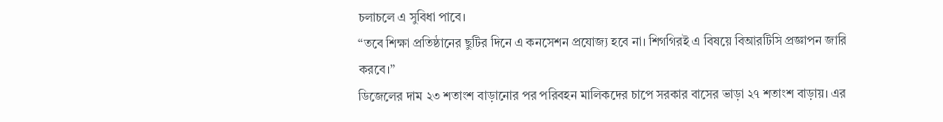চলাচলে এ সুবিধা পাবে।
“তবে শিক্ষা প্রতিষ্ঠানের ছুটির দিনে এ কনসেশন প্রযোজ্য হবে না। শিগগিরই এ বিষয়ে বিআরটিসি প্রজ্ঞাপন জারি করবে।”
ডিজেলের দাম ২৩ শতাংশ বাড়ানোর পর পরিবহন মালিকদের চাপে সরকার বাসের ভাড়া ২৭ শতাংশ বাড়ায়। এর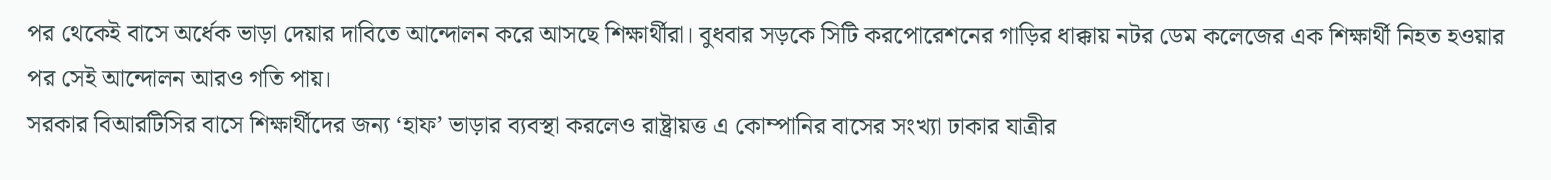পর থেকেই বাসে অর্ধেক ভাড়া দেয়ার দাবিতে আন্দোলন করে আসছে শিক্ষার্থীরা। বুধবার সড়কে সিটি করপোরেশনের গাড়ির ধাক্কায় নটর ডেম কলেজের এক শিক্ষার্থী নিহত হওয়ার পর সেই আন্দোলন আরও গতি পায়।
সরকার বিআরটিসির বাসে শিক্ষার্থীদের জন্য ‘হাফ’ ভাড়ার ব্যবস্থা করলেও রাষ্ট্রায়ত্ত এ কোম্পানির বাসের সংখ্যা ঢাকার যাত্রীর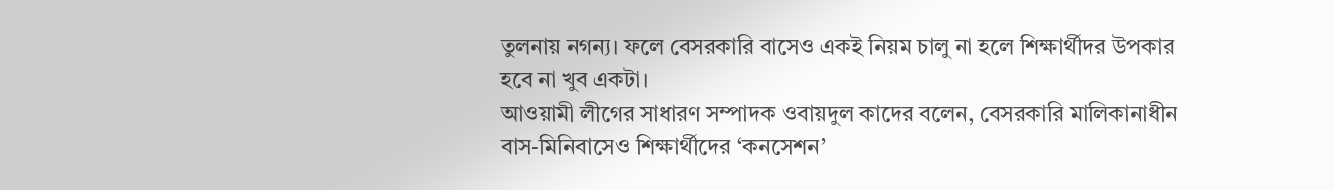তুলনায় নগন্য। ফলে বেসরকারি বাসেও একই নিয়ম চালু না হলে শিক্ষার্থীদর উপকার হবে না খুব একটা।
আওয়ামী লীগের সাধারণ সম্পাদক ওবায়দুল কাদের বলেন, বেসরকারি মালিকানাধীন বাস-মিনিবাসেও শিক্ষার্থীদের ‘কনসেশন’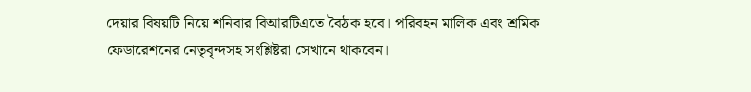দেয়ার বিষয়টি নিয়ে শনিবার বিআরটিএতে বৈঠক হবে। পরিবহন মালিক এবং শ্রমিক ফেডারেশনের নেতৃবৃন্দসহ সংশ্লিষ্টরা সেখানে থাকবেন।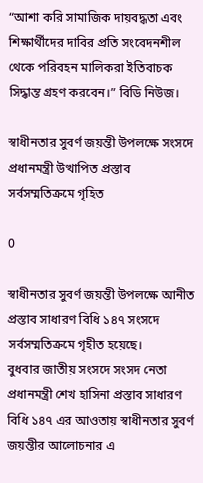“আশা করি সামাজিক দায়বদ্ধতা এবং শিক্ষার্থীদের দাবির প্রতি সংবেদনশীল থেকে পরিবহন মালিকরা ইতিবাচক সিদ্ধান্ত গ্রহণ করবেন।” বিডি নিউজ।

স্বাধীনতার সুবর্ণ জয়ন্তী উপলক্ষে সংসদে প্রধানমন্ত্রী উত্থাপিত প্রস্তাব সর্বসম্মতিক্রমে গৃহিত

0

স্বাধীনতার সুবর্ণ জয়ন্তী উপলক্ষে আনীত প্রস্তাব সাধারণ বিধি ১৪৭ সংসদে সর্বসম্মতিক্রমে গৃহীত হয়েছে।
বুধবার জাতীয় সংসদে সংসদ নেতা প্রধানমন্ত্রী শেখ হাসিনা প্রস্তাব সাধারণ বিধি ১৪৭ এর আওতায় স্বাধীনতার সুবর্ণ জয়ন্তীর আলোচনার এ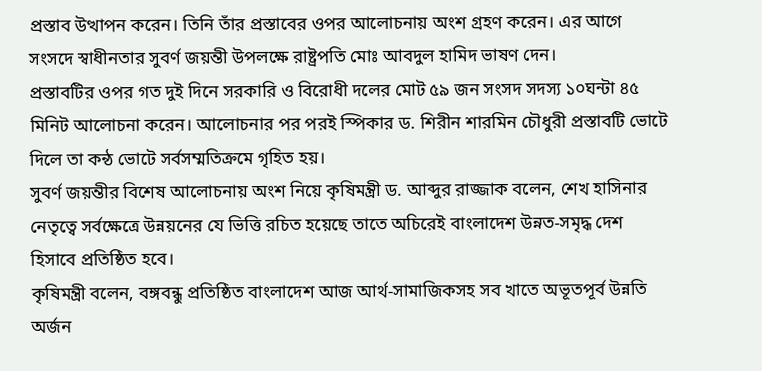প্রস্তাব উত্থাপন করেন। তিনি তাঁর প্রস্তাবের ওপর আলোচনায় অংশ গ্রহণ করেন। এর আগে সংসদে স্বাধীনতার সুবর্ণ জয়ন্তী উপলক্ষে রাষ্ট্রপতি মোঃ আবদুল হামিদ ভাষণ দেন।
প্রস্তাবটির ওপর গত দুই দিনে সরকারি ও বিরোধী দলের মোট ৫৯ জন সংসদ সদস্য ১০ঘন্টা ৪৫ মিনিট আলোচনা করেন। আলোচনার পর পরই স্পিকার ড. শিরীন শারমিন চৌধুরী প্রস্তাবটি ভোটে দিলে তা কন্ঠ ভোটে সর্বসম্মতিক্রমে গৃহিত হয়।
সুবর্ণ জয়ন্তীর বিশেষ আলোচনায় অংশ নিয়ে কৃষিমন্ত্রী ড. আব্দুর রাজ্জাক বলেন, শেখ হাসিনার নেতৃত্বে সর্বক্ষেত্রে উন্নয়নের যে ভিত্তি রচিত হয়েছে তাতে অচিরেই বাংলাদেশ উন্নত-সমৃদ্ধ দেশ হিসাবে প্রতিষ্ঠিত হবে।
কৃষিমন্ত্রী বলেন, বঙ্গবন্ধু প্রতিষ্ঠিত বাংলাদেশ আজ আর্থ-সামাজিকসহ সব খাতে অভূতপূর্ব উন্নতি অর্জন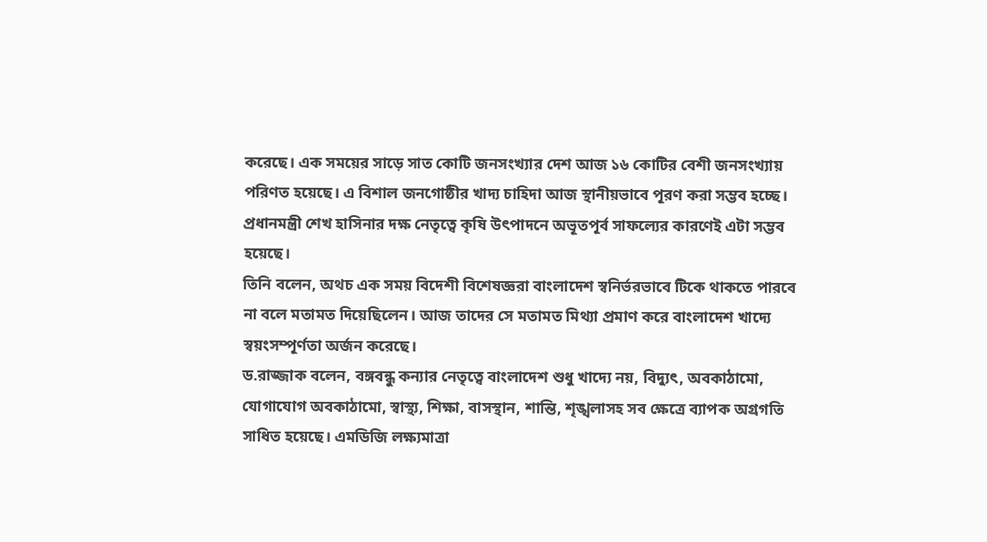করেছে। এক সময়ের সাড়ে সাত কোটি জনসংখ্যার দেশ আজ ১৬ কোটির বেশী জনসংখ্যায় পরিণত হয়েছে। এ বিশাল জনগোষ্ঠীর খাদ্য চাহিদা আজ স্থানীয়ভাবে পূরণ করা সম্ভব হচ্ছে। প্রধানমন্ত্রী শেখ হাসিনার দক্ষ নেতৃত্বে কৃষি উৎপাদনে অভূতপূর্ব সাফল্যের কারণেই এটা সম্ভব হয়েছে।
তিনি বলেন, অথচ এক সময় বিদেশী বিশেষজ্ঞরা বাংলাদেশ স্বনির্ভরভাবে টিকে থাকতে পারবে না বলে মতামত দিয়েছিলেন। আজ তাদের সে মতামত মিথ্যা প্রমাণ করে বাংলাদেশ খাদ্যে স্বয়ংসম্পূর্ণতা অর্জন করেছে।
ড.রাজ্জাক বলেন, বঙ্গবন্ধু কন্যার নেতৃত্বে বাংলাদেশ শুধু খাদ্যে নয়, বিদ্যুৎ, অবকাঠামো, যোগাযোগ অবকাঠামো, স্বাস্থ্য, শিক্ষা, বাসস্থান, শান্তি, শৃঙ্খলাসহ সব ক্ষেত্রে ব্যাপক অগ্রগতি সাধিত হয়েছে। এমডিজি লক্ষ্যমাত্রা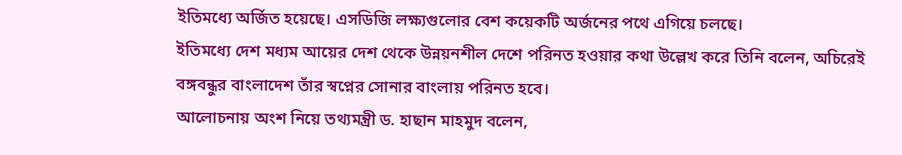ইতিমধ্যে অর্জিত হয়েছে। এসডিজি লক্ষ্যগুলোর বেশ কয়েকটি অর্জনের পথে এগিয়ে চলছে।
ইতিমধ্যে দেশ মধ্যম আয়ের দেশ থেকে উন্নয়নশীল দেশে পরিনত হওয়ার কথা উল্লেখ করে তিনি বলেন, অচিরেই বঙ্গবন্ধুর বাংলাদেশ তাঁর স্বপ্নের সোনার বাংলায় পরিনত হবে।
আলোচনায় অংশ নিয়ে তথ্যমন্ত্রী ড. হাছান মাহমুদ বলেন,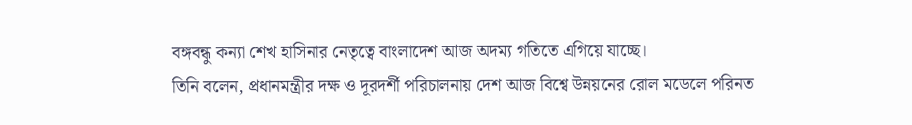বঙ্গবন্ধু কন্যা শেখ হাসিনার নেতৃত্বে বাংলাদেশ আজ অদম্য গতিতে এগিয়ে যাচ্ছে।
তিনি বলেন, প্রধানমন্ত্রীর দক্ষ ও দূরদর্শী পরিচালনায় দেশ আজ বিশ্বে উন্নয়নের রোল মডেলে পরিনত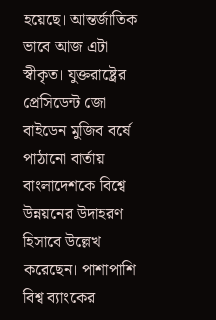হয়েছে। আন্তর্জাতিক ভাবে আজ এটা স্বীকৃত। যুক্তরাষ্ট্রের প্রেসিডেন্ট জো বাইডেন মুজিব বর্ষে পাঠানো বার্তায় বাংলাদেশকে বিশ্বে উন্নয়নের উদাহরণ হিসাবে উল্লেখ করেছেন। পাশাপাশি বিশ্ব ব্যাংকের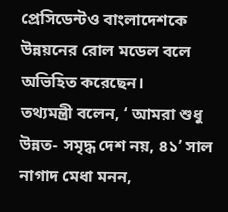প্রেসিডেন্টও বাংলাদেশকে উন্নয়নের রোল মডেল বলে অভিহিত করেছেন।
তথ্যমন্ত্রী বলেন, ‘ আমরা শুধু উন্নত- সমৃদ্ধ দেশ নয়, ৪১’ সাল নাগাদ মেধা মনন,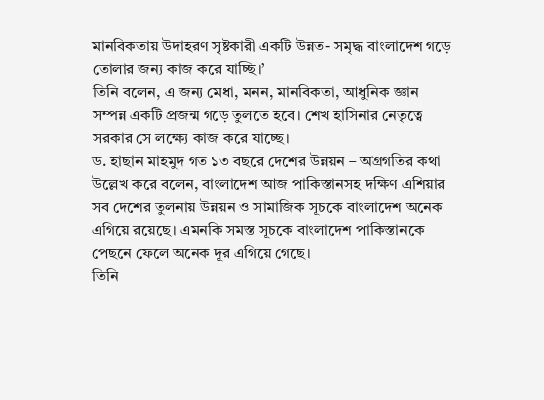মানবিকতায় উদাহরণ সৃষ্টকারী একটি উন্নত- সমৃদ্ধ বাংলাদেশ গড়ে তোলার জন্য কাজ করে যাচ্ছি।’
তিনি বলেন, এ জন্য মেধা, মনন, মানবিকতা, আধুনিক জ্ঞান সম্পন্ন একটি প্রজন্ম গড়ে তুলতে হবে। শেখ হাসিনার নেতৃত্বে সরকার সে লক্ষ্যে কাজ করে যাচ্ছে।
ড. হাছান মাহমুদ গত ১৩ বছরে দেশের উন্নয়ন – অগ্রগতির কথা উল্লেখ করে বলেন, বাংলাদেশ আজ পাকিস্তানসহ দক্ষিণ এশিয়ার সব দেশের তুলনায় উন্নয়ন ও সামাজিক সূচকে বাংলাদেশ অনেক এগিয়ে রয়েছে। এমনকি সমস্ত সূচকে বাংলাদেশ পাকিস্তানকে পেছনে ফেলে অনেক দূর এগিয়ে গেছে।
তিনি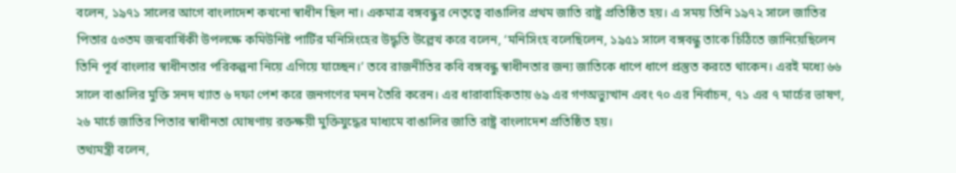বলেন, ১৯৭১ সালের আগে বাংলাদেশ কখনো স্বাধীন ছিল না। একমাত্র বঙ্গবন্ধুর নেতৃত্বে বাঙালির প্রথম জাতি রাষ্ট্র প্রতিষ্ঠিত হয়। এ সময় তিনি ১৯৭২ সালে জাতির পিতার ৫৩তম জন্মবার্ষিকী উপলক্ষে কমিউনিষ্ট পার্টির মনিসিংহের উদ্ধৃতি উল্লেখ করে বলেন, ‘মনিসিংহ বলেছিলেন, ১৯৫১ সালে বঙ্গবন্ধু তাকে চিঠিতে জানিয়েছিলেন তিনি পূর্ব বাংলার স্বাধীনতার পরিকল্পনা নিয়ে এগিয়ে যাচ্ছেন।’ তবে রাজনীতির কবি বঙ্গবন্ধু স্বাধীনতার জন্য জাতিকে ধাপে ধাপে প্রস্তুত করতে থাকেন। এরই মধ্যে ৬৬ সালে বাঙালির মুক্তি সনদ খ্যাত ৬ দফা পেশ করে জনগণের মনন তৈরি করেন। এর ধারাবাহিকতায় ৬৯ এর গণঅভ্যুত্থান এবং ৭০ এর নির্বাচন, ৭১ এর ৭ মার্চের ভাষণ, ২৬ মার্চে জাতির পিতার স্বাধীনতা ঘোষণায় রক্তক্ষয়ী মুক্তিযুদ্ধের মাধ্যমে বাঙালির জাতি রাষ্ট্র বাংলাদেশ প্রতিষ্ঠিত হয়।
তথ্যমন্ত্রী বলেন,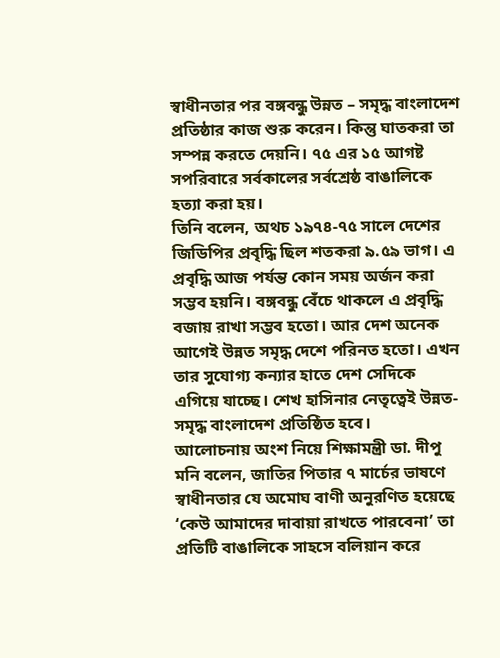স্বাধীনতার পর বঙ্গবন্ধু উন্নত – সমৃদ্ধ বাংলাদেশ প্রতিষ্ঠার কাজ শুরু করেন। কিন্তু ঘাতকরা তা সম্পন্ন করতে দেয়নি। ৭৫ এর ১৫ আগষ্ট সপরিবারে সর্বকালের সর্বশ্রেষ্ঠ বাঙালিকে হত্যা করা হয়।
তিনি বলেন, অথচ ১৯৭৪-৭৫ সালে দেশের জিডিপির প্রবৃদ্ধি ছিল শতকরা ৯.৫৯ ভাগ। এ প্রবৃদ্ধি আজ পর্যন্ত কোন সময় অর্জন করা সম্ভব হয়নি। বঙ্গবন্ধু বেঁচে থাকলে এ প্রবৃদ্ধি বজায় রাখা সম্ভব হতো। আর দেশ অনেক আগেই উন্নত সমৃদ্ধ দেশে পরিনত হতো। এখন তার সুযোগ্য কন্যার হাতে দেশ সেদিকে এগিয়ে যাচ্ছে। শেখ হাসিনার নেতৃত্বেই উন্নত- সমৃদ্ধ বাংলাদেশ প্রতিষ্ঠিত হবে।
আলোচনায় অংশ নিয়ে শিক্ষামন্ত্রী ডা. দীপু মনি বলেন, জাতির পিতার ৭ মার্চের ভাষণে স্বাধীনতার যে অমোঘ বাণী অনুরণিত হয়েছে ‘কেউ আমাদের দাবায়া রাখতে পারবেনা’ তা প্রতিটি বাঙালিকে সাহসে বলিয়ান করে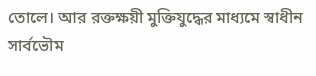তোলে। আর রক্তক্ষয়ী মুক্তিযুদ্ধের মাধ্যমে স্বাধীন সার্বভৌম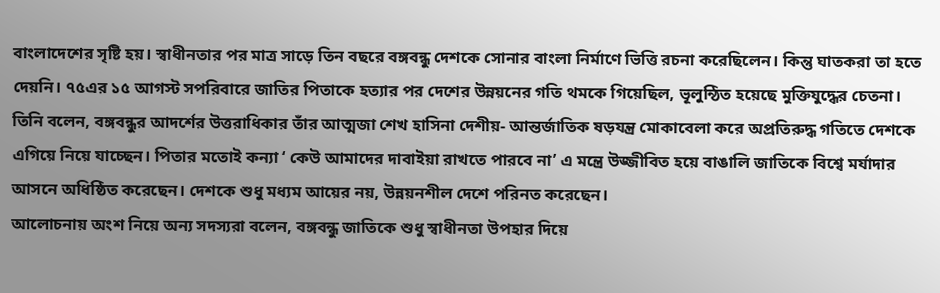বাংলাদেশের সৃষ্টি হয়। স্বাধীনতার পর মাত্র সাড়ে তিন বছরে বঙ্গবন্ধু দেশকে সোনার বাংলা নির্মাণে ভিত্তি রচনা করেছিলেন। কিন্তু ঘাতকরা তা হতে দেয়নি। ৭৫এর ১৫ আগস্ট সপরিবারে জাতির পিতাকে হত্যার পর দেশের উন্নয়নের গতি থমকে গিয়েছিল, ভূলুন্ঠিত হয়েছে মুক্তিযুদ্ধের চেতনা।
তিনি বলেন, বঙ্গবন্ধুর আদর্শের উত্তরাধিকার তাঁর আত্মজা শেখ হাসিনা দেশীয়- আন্তর্জাতিক ষড়যন্ত্র মোকাবেলা করে অপ্রতিরুদ্ধ গতিতে দেশকে এগিয়ে নিয়ে যাচ্ছেন। পিতার মতোই কন্যা ‘ কেউ আমাদের দাবাইয়া রাখতে পারবে না’ এ মন্ত্রে উজ্জীবিত হয়ে বাঙালি জাতিকে বিশ্বে মর্যাদার আসনে অধিষ্ঠিত করেছেন। দেশকে শুধু মধ্যম আয়ের নয়, উন্নয়নশীল দেশে পরিনত করেছেন।
আলোচনায় অংশ নিয়ে অন্য সদস্যরা বলেন, বঙ্গবন্ধু জাতিকে শুধু স্বাধীনতা উপহার দিয়ে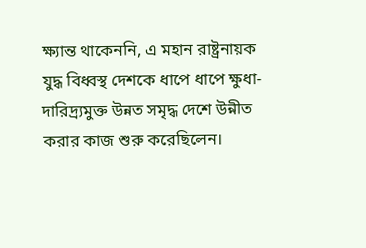ক্ষ্যান্ত থাকেননি, এ মহান রাষ্ট্রনায়ক যুদ্ধ বিধ্বস্থ দেশকে ধাপে ধাপে ক্ষুধা- দারিদ্র্যমুক্ত উন্নত সমৃদ্ধ দেশে উন্নীত করার কাজ শুরু করেছিলেন।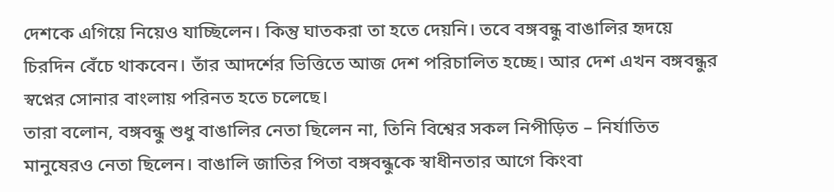দেশকে এগিয়ে নিয়েও যাচ্ছিলেন। কিন্তু ঘাতকরা তা হতে দেয়নি। তবে বঙ্গবন্ধু বাঙালির হৃদয়ে চিরদিন বেঁচে থাকবেন। তাঁর আদর্শের ভিত্তিতে আজ দেশ পরিচালিত হচ্ছে। আর দেশ এখন বঙ্গবন্ধুর স্বপ্নের সোনার বাংলায় পরিনত হতে চলেছে।
তারা বলোন, বঙ্গবন্ধু শুধু বাঙালির নেতা ছিলেন না, তিনি বিশ্বের সকল নিপীড়িত – নির্যাতিত মানুষেরও নেতা ছিলেন। বাঙালি জাতির পিতা বঙ্গবন্ধুকে স্বাধীনতার আগে কিংবা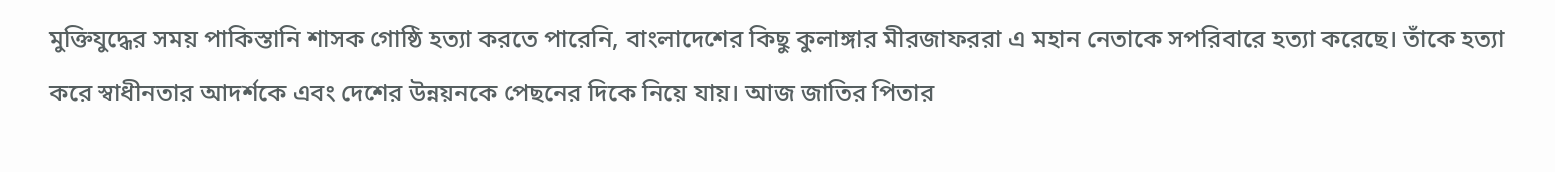মুক্তিযুদ্ধের সময় পাকিস্তানি শাসক গোষ্ঠি হত্যা করতে পারেনি, বাংলাদেশের কিছু কুলাঙ্গার মীরজাফররা এ মহান নেতাকে সপরিবারে হত্যা করেছে। তাঁকে হত্যা করে স্বাধীনতার আদর্শকে এবং দেশের উন্নয়নকে পেছনের দিকে নিয়ে যায়। আজ জাতির পিতার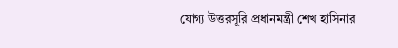যোগ্য উত্তরসূরি প্রধানমন্ত্রী শেখ হাসিনার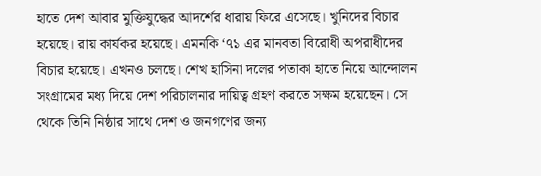হাতে দেশ আবার মুক্তিযুদ্ধের আদর্শের ধারায় ফিরে এসেছে। খুনিদের বিচার হয়েছে। রায় কার্যকর হয়েছে। এমনকি ‘৭১ এর মানবতা বিরোধী অপরাধীদের বিচার হয়েছে। এখনও চলছে। শেখ হাসিনা দলের পতাকা হাতে নিয়ে আন্দোলন সংগ্রামের মধ্য দিয়ে দেশ পরিচালনার দায়িত্ব গ্রহণ করতে সক্ষম হয়েছেন। সে থেকে তিনি নিষ্ঠার সাথে দেশ ও জনগণের জন্য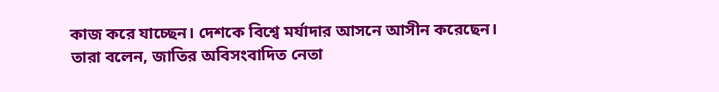কাজ করে যাচ্ছেন। দেশকে বিশ্বে মর্যাদার আসনে আসীন করেছেন।
তারা বলেন, জাতির অবিসংবাদিত নেতা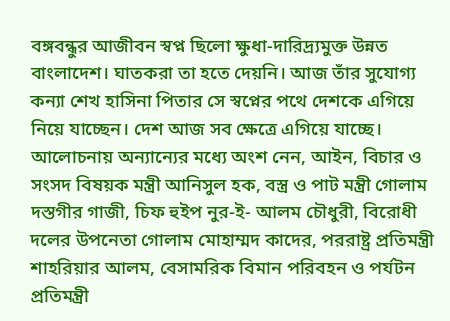বঙ্গবন্ধুর আজীবন স্বপ্ন ছিলো ক্ষুধা-দারিদ্র্যমুক্ত উন্নত বাংলাদেশ। ঘাতকরা তা হতে দেয়নি। আজ তাঁর সুযোগ্য কন্যা শেখ হাসিনা পিতার সে স্বপ্নের পথে দেশকে এগিয়ে নিয়ে যাচ্ছেন। দেশ আজ সব ক্ষেত্রে এগিয়ে যাচ্ছে।
আলোচনায় অন্যান্যের মধ্যে অংশ নেন, আইন, বিচার ও সংসদ বিষয়ক মন্ত্রী আনিসুল হক, বস্ত্র ও পাট মন্ত্রী গোলাম দস্তগীর গাজী, চিফ হুইপ নুর-ই- আলম চৌধুরী, বিরোধী দলের উপনেতা গোলাম মোহাম্মদ কাদের, পররাষ্ট্র প্রতিমন্ত্রী শাহরিয়ার আলম, বেসামরিক বিমান পরিবহন ও পর্যটন প্রতিমন্ত্রী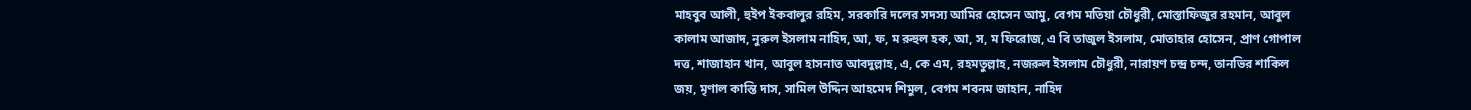মাহবুব আলী, হুইপ ইকবালুর রহিম, সরকারি দলের সদস্য আমির হোসেন আমু, বেগম মতিয়া চৌধুরী, মোস্তাফিজুর রহমান, আবুল কালাম আজাদ, নুরুল ইসলাম নাহিদ, আ, ফ, ম রুহুল হক, আ, স, ম ফিরোজ, এ বি তাজুল ইসলাম, মোতাহার হোসেন, প্রাণ গোপাল দত্ত, শাজাহান খান, আবুল হাসনাত আবদুল্লাহ, এ, কে এম, রহমতুল্লাহ, নজরুল ইসলাম চৌধুরী, নারায়ণ চন্দ্র চন্দ, তানভির শাকিল জয়, মৃণাল কান্তি দাস, সামিল উদ্দিন আহমেদ শিমুল, বেগম শবনম জাহান, নাহিদ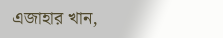এজাহার খান,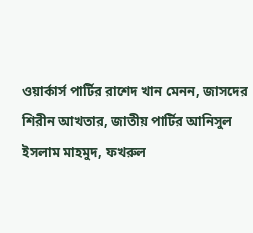ওয়ার্কার্স পার্টির রাশেদ খান মেনন, জাসদের শিরীন আখতার, জাতীয় পার্টির আনিসুল ইসলাম মাহমুদ, ফখরুল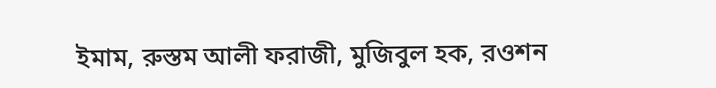ইমাম, রুস্তম আলী ফরাজী, মুজিবুল হক, রওশন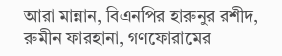আরা মান্নান, বিএনপির হারুনুর রশীদ, রুমীন ফারহানা, গণফোরামের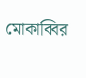মোকাব্বির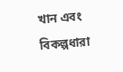খান এবং বিকল্পধারা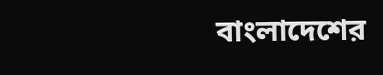বাংলাদেশের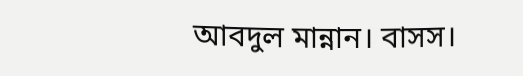আবদুল মান্নান। বাসস।